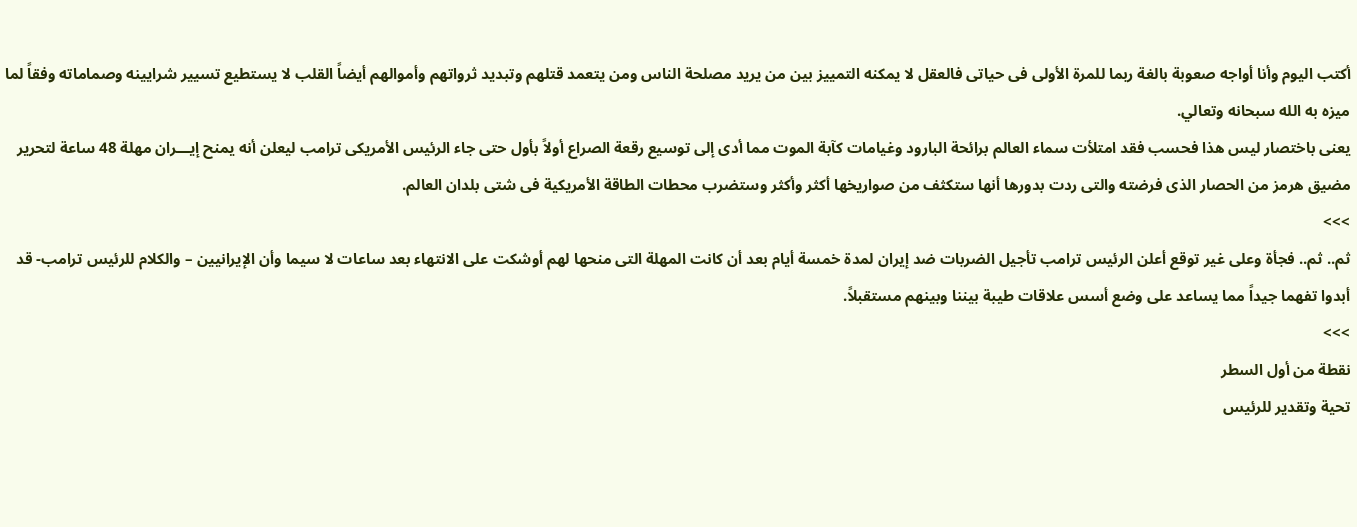أكتب اليوم وأنا أواجه صعوبة بالغة ربما للمرة الأولى فى حياتى فالعقل لا يمكنه التمييز بين من يريد مصلحة الناس ومن يتعمد قتلهم وتبديد ثرواتهم وأموالهم أيضاً القلب لا يستطيع تسيير شرايينه وصماماته وفقاً لما ميزه به الله سبحانه وتعالي.
يعنى باختصار ليس هذا فحسب فقد امتلأت سماء العالم برائحة البارود وغيامات كآبة الموت مما أدى إلى توسيع رقعة الصراع أولاً بأول حتى جاء الرئيس الأمريكى ترامب ليعلن أنه يمنح إيـــران مهلة 48 ساعة لتحرير مضيق هرمز من الحصار الذى فرضته والتى ردت بدورها أنها ستكثف من صواريخها أكثر وأكثر وستضرب محطات الطاقة الأمريكية فى شتى بلدان العالم.
>>>
ثم.. ثم.. فجأة وعلى غير توقع أعلن الرئيس ترامب تأجيل الضربات ضد إيران لمدة خمسة أيام بعد أن كانت المهلة التى منحها لهم أوشكت على الانتهاء بعد ساعات لا سيما وأن الإيرانيين – والكلام للرئيس ترامب- قد أبدوا تفهما جيداً مما يساعد على وضع أسس علاقات طيبة بيننا وبينهم مستقبلاً.
>>>
نقطة من أول السطر
تحية وتقدير للرئيس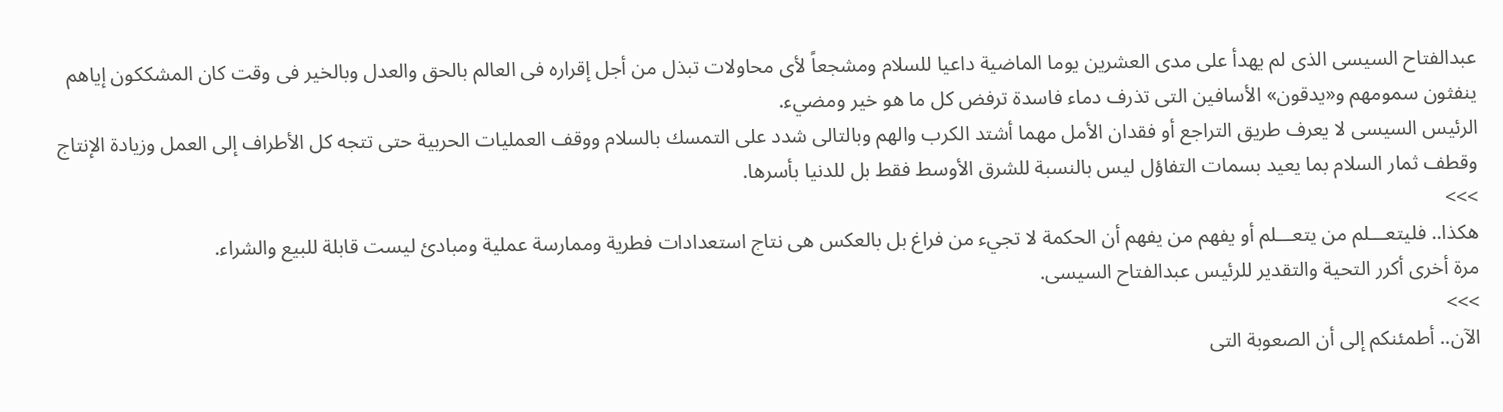عبدالفتاح السيسى الذى لم يهدأ على مدى العشرين يوما الماضية داعيا للسلام ومشجعاً لأى محاولات تبذل من أجل إقراره فى العالم بالحق والعدل وبالخير فى وقت كان المشككون إياهم ينفثون سمومهم و«يدقون» الأسافين التى تذرف دماء فاسدة ترفض كل ما هو خير ومضيء.
الرئيس السيسى لا يعرف طريق التراجع أو فقدان الأمل مهما أشتد الكرب والهم وبالتالى شدد على التمسك بالسلام ووقف العمليات الحربية حتى تتجه كل الأطراف إلى العمل وزيادة الإنتاج وقطف ثمار السلام بما يعيد بسمات التفاؤل ليس بالنسبة للشرق الأوسط فقط بل للدنيا بأسرها.
>>>
هكذا.. فليتعـــلم من يتعـــلم أو يفهم من يفهم أن الحكمة لا تجيء من فراغ بل بالعكس هى نتاج استعدادات فطرية وممارسة عملية ومبادئ ليست قابلة للبيع والشراء.
مرة أخرى أكرر التحية والتقدير للرئيس عبدالفتاح السيسى.
>>>
الآن.. أطمئنكم إلى أن الصعوبة التى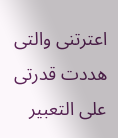اعترتنى والتى هددت قدرتى على التعبير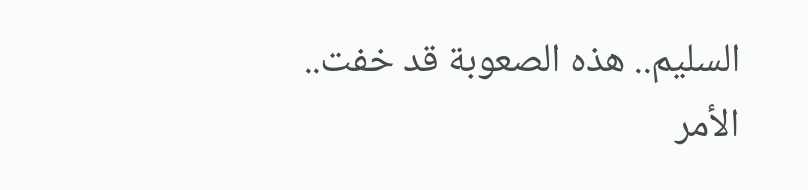السليم.. هذه الصعوبة قد خفت.. الأمر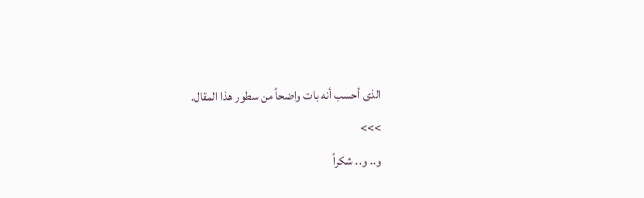الذى أحسب أنه بات واضحاً من سطور هذا المقال.
>>>
و.. و.. شكراً